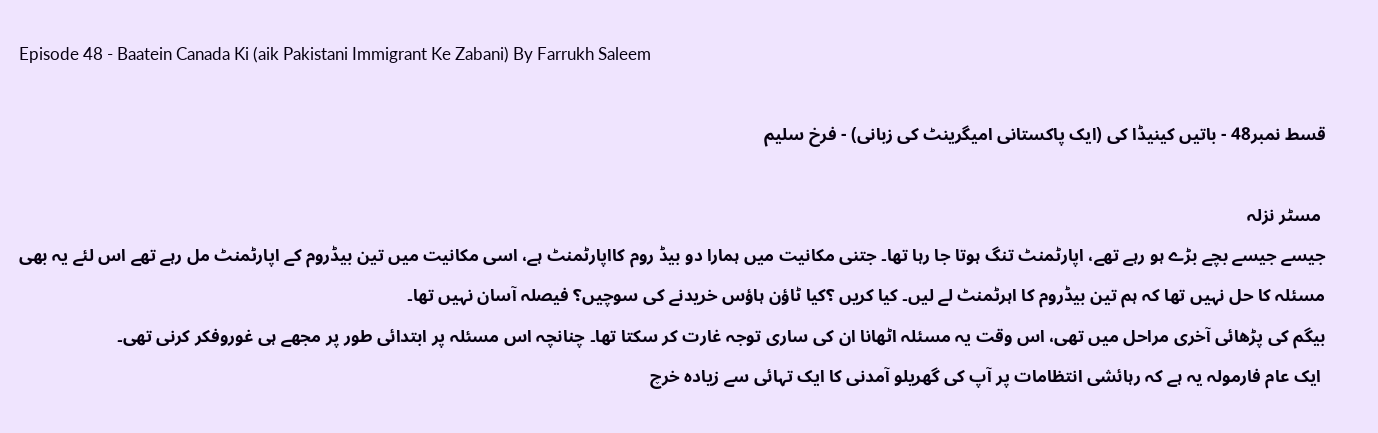Episode 48 - Baatein Canada Ki (aik Pakistani Immigrant Ke Zabani) By Farrukh Saleem

قسط نمبر48 - باتیں کینیڈا کی (ایک پاکستانی امیگرینٹ کی زبانی) - فرخ سلیم

 مسٹر نزلہ
جیسے جیسے بچے بڑے ہو رہے تھے، اپارٹمنٹ تنگ ہوتا جا رہا تھا۔ جتنی مکانیت میں ہمارا دو بیڈ روم کااپارٹمنٹ ہے، اسی مکانیت میں تین بیڈروم کے اپارٹمنٹ مل رہے تھے اس لئے یہ بھی مسئلہ کا حل نہیں تھا کہ ہم تین بیڈروم کا اہرٹمنٹ لے لیں۔ کیا کریں ؟کیا ٹاؤن ہاؤس خریدنے کی سوچیں؟ فیصلہ آسان نہیں تھا۔
بیگم کی پڑھائی آخری مراحل میں تھی، اس وقت یہ مسئلہ اٹھانا ان کی ساری توجہ غارت کر سکتا تھا۔ چنانچہ اس مسئلہ پر ابتدائی طور پر مجھے ہی غوروفکر کرنی تھی۔
 ایک عام فارمولہ یہ ہے کہ رہائشی انتظامات پر آپ کی گھریلو آمدنی کا ایک تہائی سے زیادہ خرچ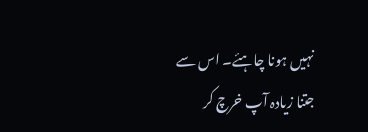نہیں ہونا چاہئے۔ اس سے جتنا زیادہ آپ خرچ کر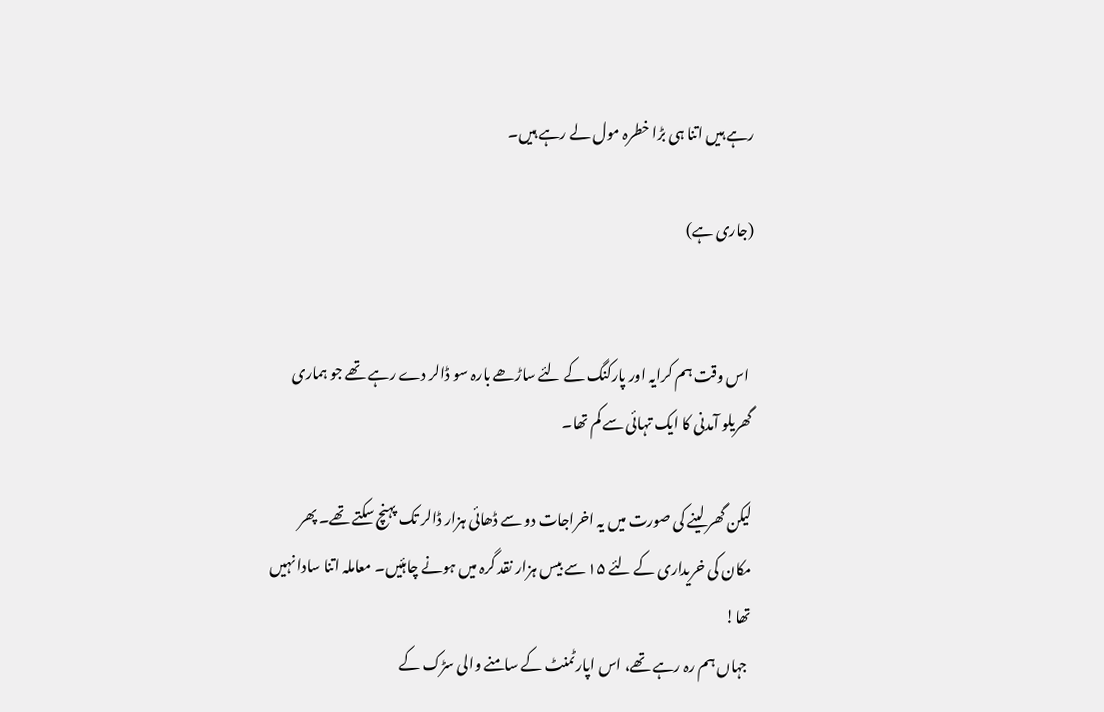رہے ہیں اتنا ہی بڑا خطرہ مول لے رہے ہیں۔

(جاری ہے)


 اس وقت ہم کرایہ اور پارکنگ کے لئے ساڑھے بارہ سو ڈالر دے رہے تھے جو ہماری گھریلو آمدنی کا ایک تہائی سے کم تھا۔

لیکن گھر لینے کی صورت میں یہ اخراجات دو سے ڈھائی ہزار ڈالر تک پہنچ سکتے تھے۔ پھر مکان کی خریداری کے لئے ۱۵ سے بیس ہزار نقد گرہ میں ہونے چاہئیں۔ معاملہ اتنا سادا نہیں تھا!
 جہاں ہم رہ رہے تھے، اس اپارٹمنٹ کے سامنے والی سڑک کے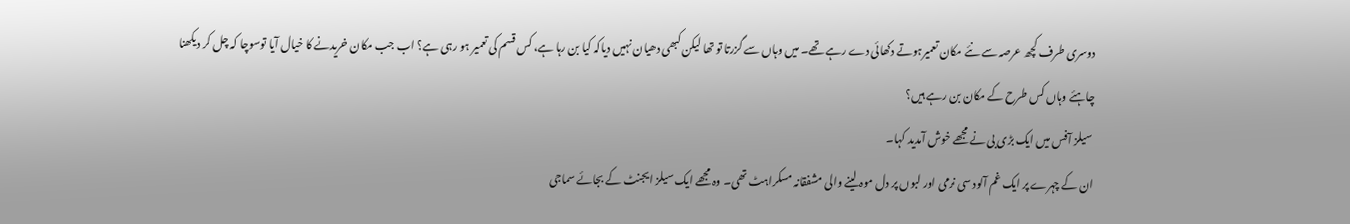دوسری طرف کچھ عرصہ سے نئے مکان تعمیرہوتے دکھائی دے رہے تھے۔ میں وہاں سے گزرتا تو تھا لیکن کبھی دھیان نہیں دیاکہ کیا بن رہا ہے، کس قسم کی تعمیر ہو رہی ہے؟ اب جب مکان خریدنے کا خیال آیا توسوچا کہ چل کر دیکھنا چاہئے وہاں کس طرح کے مکان بن رہے ہیں؟
 سیلز آفس میں ایک بڑی بی نے مجھے خوش آمدید کہا۔
ان کے چہرے پر ایک غم آلود سی نرمی اور لبوں پر دل موہ لینے والی مشفقانہ مسکراہٹ تھی۔ وہ مجھے ایک سیلز ایجنٹ کے بجائے سماجی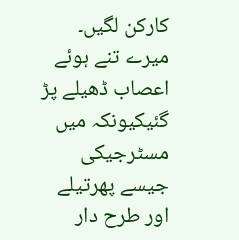کارکن لگیں۔ میرے تنے ہوئے اعصاب ڈھیلے پڑ گئیکیونکہ میں مسٹرجیکی جیسے پھرتیلے اور طرح دار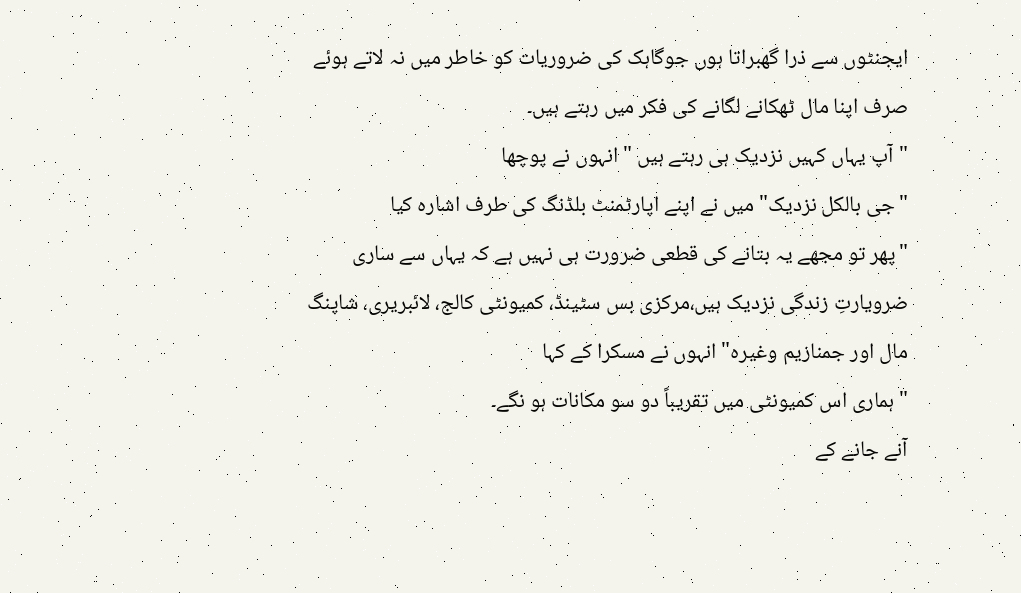ایجنٹوں سے ذرا گھبراتا ہوں جوگاہک کی ضروریات کو خاطر میں نہ لاتے ہوئے صرف اپنا مال ٹھکانے لگانے کی فکر میں رہتے ہیں۔
"آپ یہاں کہیں نزدیک ہی رہتے ہیں " انہوں نے پوچھا
"جی بالکل نزدیک" میں نے اپنے اپارٹمنٹ بلڈنگ کی طرف اشارہ کیا
"پھر تو مجھے یہ بتانے کی قطعی ضرورت ہی نہیں ہے کہ یہاں سے ساری ضرویارتِ زندگی نزدیک ہیں،مرکزی بس سٹینڈ، کمیونٹی کالج، لائبریری، شاپنگ مال اور جمنازیم وغیرہ" انہوں نے مسکرا کے کہا
" ہماری اس کمیونٹی میں تقریباً دو سو مکانات ہو نگے۔
آنے جانے کے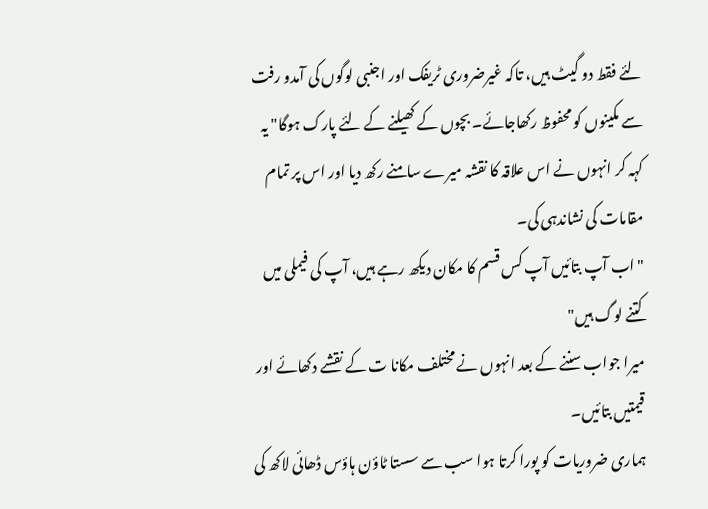لئے فقط دو گیٹ ہیں، تاکہ غیرضروری ٹریفک اور اجنبی لوگوں کی آمدو رفت سے مکینوں کو محفوظ رکھاجائے۔ بچوں کے کھیلنے کے لئے پارک ہوگا" یہ کہہ کر انہوں نے اس علاقہ کا نقشہ میرے سامنے رکھ دیا اور اس پر تمام مقامات کی نشاندہی کی۔
"اب آپ بتائیں آپ کس قسم کا مکان دیکھ رہے ہیں، آپ کی فیملی میں کتنے لوگ ہیں"
میرا جواب سننے کے بعد انہوں نے مختلف مکانا ت کے نقشے دکھائے اور قیمتیں بتائیں۔
ہماری ضروریات کو پورا کرتا ہوا سب سے سستا ٹاؤن ہاؤس ڈھائی لاکھ کی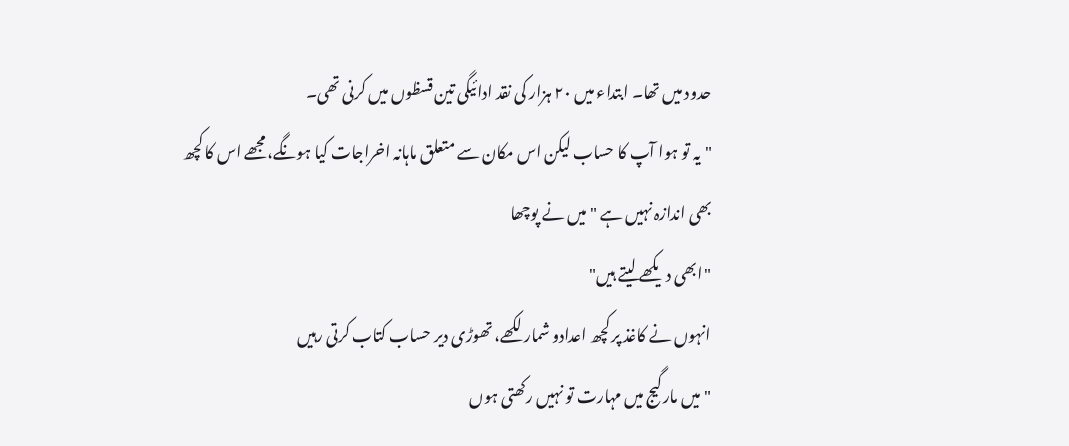حدود میں تھا۔ ابتداء میں ۲۰ ہزار کی نقد ادائیگی تین قسظوں میں کرنی تھی۔
"یہ تو ہوا آپ کا حساب لیکن اس مکان سے متعلق ماہانہ اخراجات کیا ہونگے،مجھے اس کا کچھ بھی اندازہ نہیں ہے "میں نے پوچھا
"ابھی دیکھے لیتے ہیں"
انہوں نے کاغذ پر کچھ اعدادو شمار لکھے، تھوڑی دیر حساب کتاب کرتی رہیں
"میں مارگیج میں مہارت تو نہیں رکھتی ہوں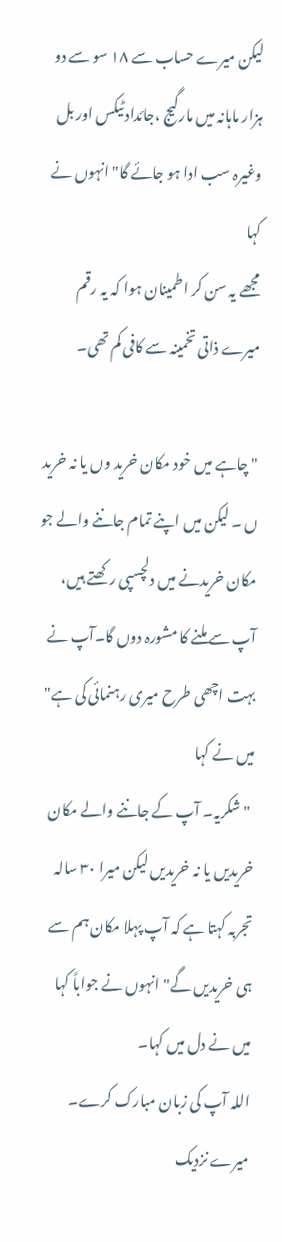لیکن میرے حساب سے ۱۸ سو سے دو ہزار ماہانہ میں مارگیج ،جائداد ٹیکس اور بل وغیرہ سب ادا ہو جائے گا" انہوں نے کہا
مجھے یہ سن کر اطمینان ہوا کہ یہ رقم میرے ذاتی تخمینہ سے کافی کم تھی۔

" چاہے میں خود مکان خرید وں یا نہ خرید ں ۔ لیکن میں اپنے تمام جاننے والے جو مکان خریدنے میں دلچسپی رکھتے ہیں، آپ سے ملنے کا مشورہ دوں گا۔آپ نے بہت اچھی طرح میری رہنمائی کی ہے" میں نے کہا
 " شکریہ۔ آپ کے جاننے والے مکان خریدیں یا نہ خریدیں لیکن میرا ۳۰ سالہ تجربہ کہتا ہے کہ آپ پہلا مکان ہم سے ہی خریدیں گے" انہوں نے جواباً کہا
میں نے دل میں کہا۔
اللہ آپ کی زبان مبارک کرے۔
میرے نزدیک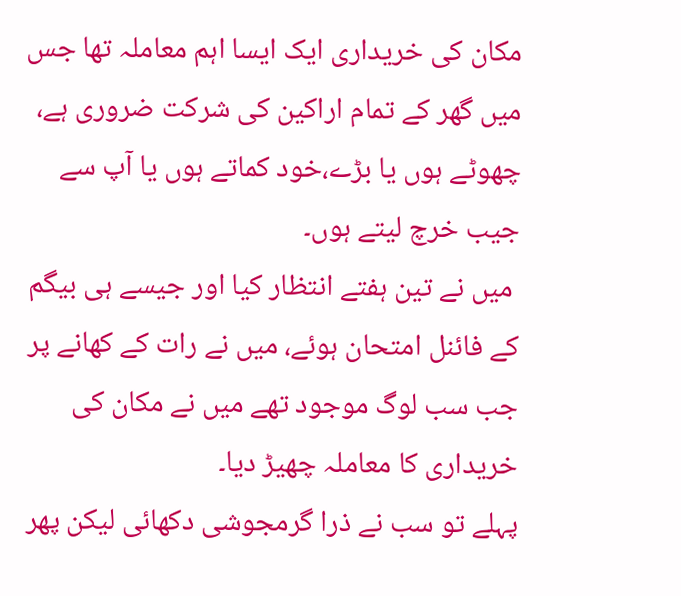مکان کی خریداری ایک ایسا اہم معاملہ تھا جس میں گھر کے تمام اراکین کی شرکت ضروری ہے، چھوٹے ہوں یا بڑے،خود کماتے ہوں یا آپ سے جیب خرچ لیتے ہوں۔
 میں نے تین ہفتے انتظار کیا اور جیسے ہی بیگم کے فائنل امتحان ہوئے، میں نے رات کے کھانے پر جب سب لوگ موجود تھے میں نے مکان کی خریداری کا معاملہ چھیڑ دیا۔
پہلے تو سب نے ذرا گرمجوشی دکھائی لیکن پھر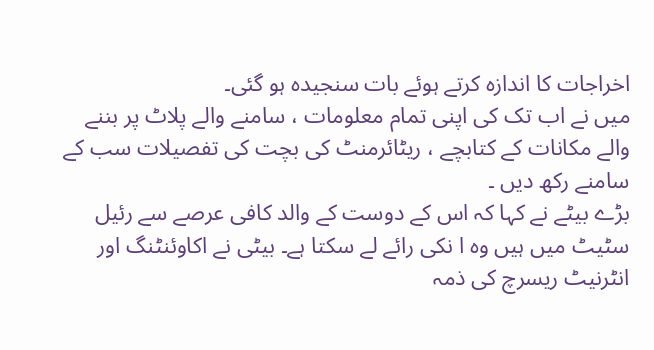اخراجات کا اندازہ کرتے ہوئے بات سنجیدہ ہو گئی۔
میں نے اب تک کی اپنی تمام معلومات ، سامنے والے پلاٹ پر بننے والے مکانات کے کتابچے ، ریٹائرمنٹ کی بچت کی تفصیلات سب کے سامنے رکھ دیں ۔
بڑے بیٹے نے کہا کہ اس کے دوست کے والد کافی عرصے سے رئیل سٹیٹ میں ہیں وہ ا نکی رائے لے سکتا ہے۔ بیٹی نے اکاوئنٹنگ اور انٹرنیٹ ریسرچ کی ذمہ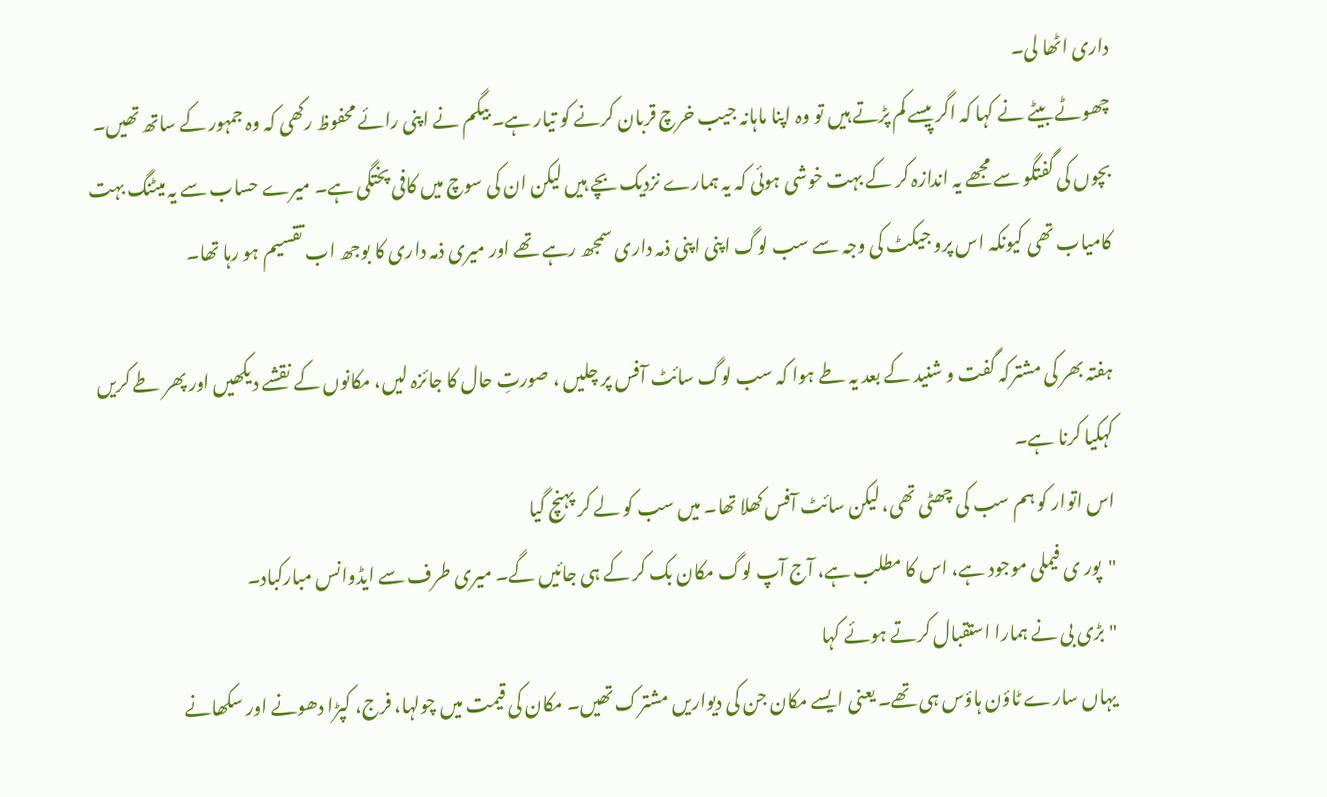داری اٹھا لی۔
چھوٹے بیٹے نے کہا کہ اگر پیسے کم پڑتے ہیں تو وہ اپنا ماہانہ جیب خرچ قربان کرنے کو تیار ہے۔ بیگم نے اپنی رائے محفوظ رکھی کہ وہ جمہور کے ساتھ تھیں۔
بچوں کی گفتگو سے مجھے یہ اندازہ کر کے بہت خوشی ہوئی کہ یہ ہمارے نزدیک بچے ہیں لیکن ان کی سوچ میں کافی پختگی ہے۔ میرے حساب سے یہ میٹنگ بہت کامیاب تھی کیونکہ اس پرو جیکٹ کی وجہ سے سب لوگ اپنی اپنی ذمہ داری سمجھ رہے تھے اور میری ذمہ داری کا بوجھ اب تقسیم ہو رہا تھا۔

ہفتہ بھر کی مشترکہ گفت و شنید کے بعد یہ طے ہوا کہ سب لوگ سائٹ آفس پر چلیں ، صورتِ حال کا جائزہ لیں، مکانوں کے نقشے دیکھیں اور پھر طے کریں کہکیا کرنا ہے۔
اس اتوار کو ہم سب کی چھٹی تھی، لیکن سائٹ آفس کھلا تھا۔ میں سب کو لے کر پہنچ گیا
"پور ی فیملی موجود ہے، اس کا مطلب ہے، آج آپ لوگ مکان بک کر کے ہی جائیں گے۔ میری طرف سے ایڈوانس مبارکباد۔
" بڑی بی نے ہمارا استقبال کرتے ہوئے کہا
یہاں سارے ٹاؤن ہاؤس ہی تھے۔ یعنی ایسے مکان جن کی دیواریں مشترک تھیں۔ مکان کی قیمت میں چولہا، فرج، کپڑا دھونے اور سکھانے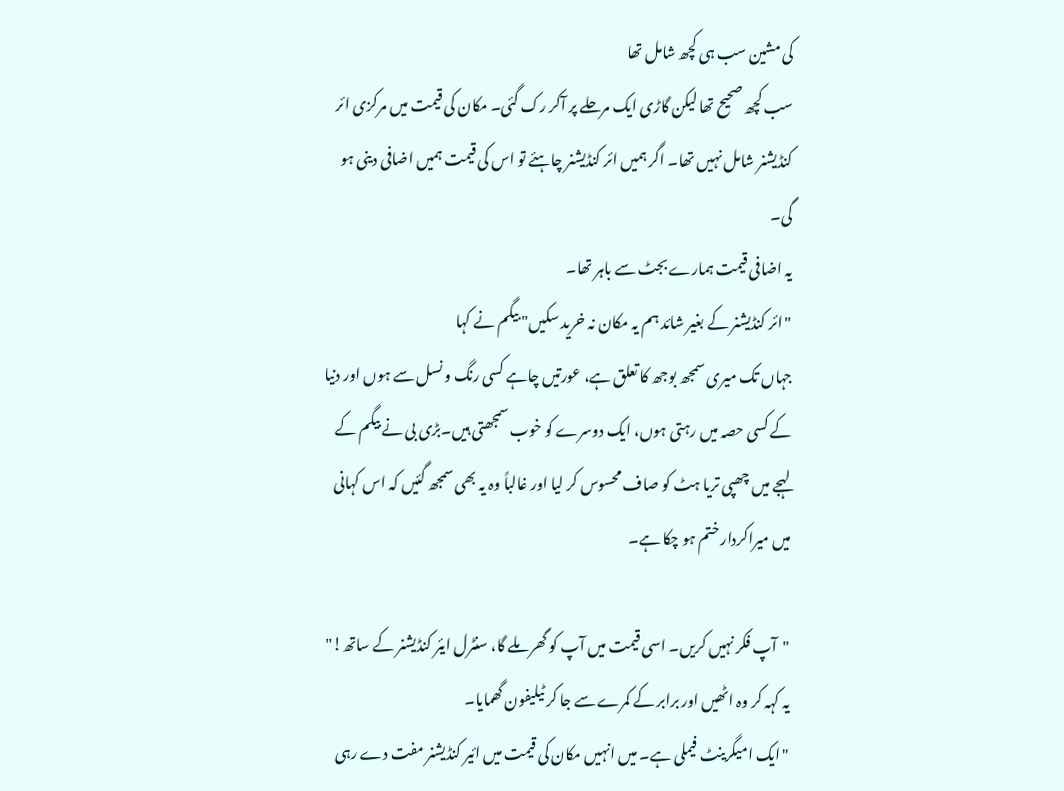کی مشین سب ہی کچھ شامل تھا
سب کچھ صحیح تھا لیکن گاڑی ایک مرحلے پر آکر رک گئی۔ مکان کی قیمت میں مرکزی ائر کنڈیشنر شامل نہیں تھا۔ اگر ہمیں ائر کنڈیشنر چاہئے تو اس کی قیمت ہمیں اضافی دینی ہو گی۔
یہ اضافی قیمت ہمارے بجٹ سے باہر تھا۔
"ائر کنڈیشنر کے بغیر شائد ہم یہ مکان نہ خرید سکیں" بیگم نے کہا
جہاں تک میری سمجھ بوجھ کا تعلق ہے، عورتیں چاہے کسی رنگ و نسل سے ہوں اور دنیا کے کسی حصہ میں رہتی ہوں، ایک دوسرے کو خوب سمجھتی ہیں۔بڑی بی نے بیگم کے لہجے میں چھپی تریا ہٹ کو صاف محسوس کر لیا اور غالباً وہ یہ بھی سمجھ گئیں کہ اس کہانی میں میراکردار ختم ہو چکا ہے۔

"آپ فکر نہیں کریں۔ اسی قیمت میں آپ کو گھر ملے گا، سنٹرل ایئر کنڈیشنر کے ساتھ!"
یہ کہہ کر وہ اٹھیں اور برابر کے کمرے سے جا کر ٹیلیفون گھمایا۔
"ایک امیگرینٹ فیملی ہے۔ میں انہیں مکان کی قیمت میں ائیر کنڈیشنر مفت دے رہی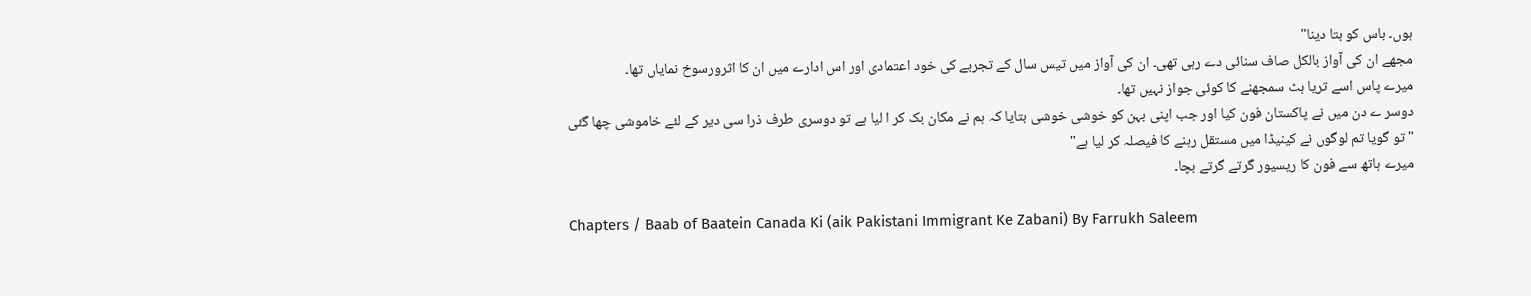ہوں۔ باس کو بتا دینا"
مجھے ان کی آواز بالکل صاف سنائی دے رہی تھی۔ ان کی آواز میں تیس سال کے تجربے کی خود اعتمادی اور اس ادارے میں ان کا اثرورسوخ نمایاں تھا۔
میرے پاس اسے تریا ہٹ سمجھنے کا کوئی جواز نہیں تھا۔
دوسر ے دن میں نے پاکستان فون کیا اور جب اپنی بہن کو خوشی خوشی بتایا کہ ہم نے مکان بک کر ا لیا ہے تو دوسری طرف ذرا سی دیر کے لئے خاموشی چھا گئی
"تو گویا تم لوگوں نے کینیڈا میں مستقل رہنے کا فیصلہ کر لیا ہے"
میرے ہاتھ سے فون کا ریسیور گرتے گرتے بچا۔

Chapters / Baab of Baatein Canada Ki (aik Pakistani Immigrant Ke Zabani) By Farrukh Saleem